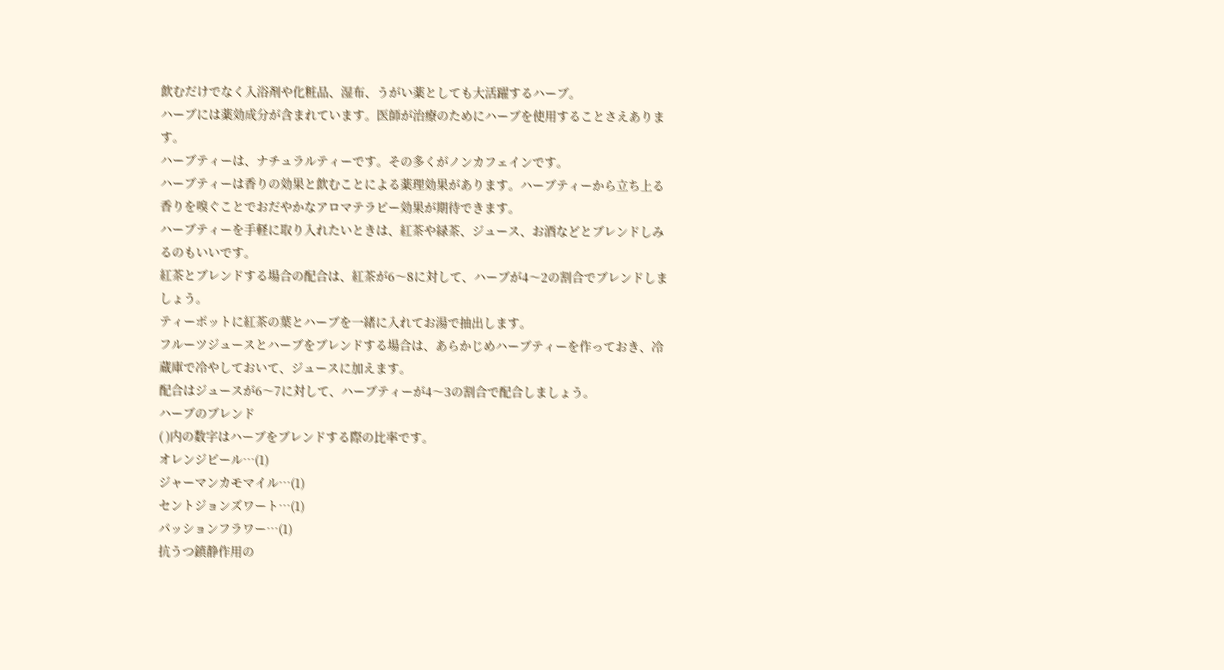飲むだけでなく入浴剤や化粧品、湿布、うがい薬としても大活躍するハーブ。
ハーブには薬効成分が含まれています。医師が治療のためにハーブを使用することさえあります。
ハーブティーは、ナチュラルティーです。その多くがノンカフェインです。
ハーブティーは香りの効果と飲むことによる薬理効果があります。ハーブティーから立ち上る香りを嗅ぐことでおだやかなアロマテラピー効果が期待できます。
ハーブティーを手軽に取り入れたいときは、紅茶や緑茶、ジュース、お酒などとブレンドしみるのもいいです。
紅茶とブレンドする場合の配合は、紅茶が6〜8に対して、ハーブが4〜2の割合でブレンドしましょう。
ティーポットに紅茶の葉とハーブを一緒に入れてお湯で抽出します。
フルーツジュースとハーブをブレンドする場合は、あらかじめハーブティーを作っておき、冷蔵庫で冷やしておいて、ジュースに加えます。
配合はジュースが6〜7に対して、ハーブティーが4〜3の割合で配合しましょう。
ハーブのブレンド
( )内の数字はハーブをブレンドする際の比率です。
オレンジピール…(1)
ジャーマンカモマイル…(1)
セントジョンズワート…(1)
パッションフラワー…(1)
抗うつ鎮静作用の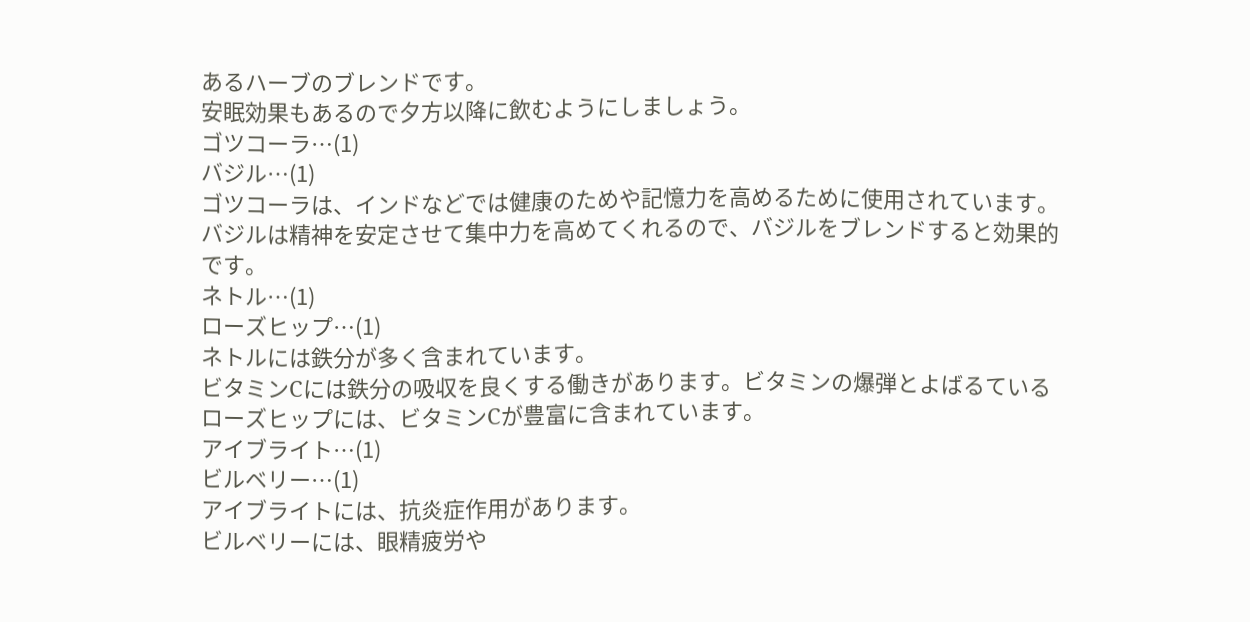あるハーブのブレンドです。
安眠効果もあるので夕方以降に飲むようにしましょう。
ゴツコーラ…(1)
バジル…(1)
ゴツコーラは、インドなどでは健康のためや記憶力を高めるために使用されています。バジルは精神を安定させて集中力を高めてくれるので、バジルをブレンドすると効果的です。
ネトル…(1)
ローズヒップ…(1)
ネトルには鉄分が多く含まれています。
ビタミンCには鉄分の吸収を良くする働きがあります。ビタミンの爆弾とよばるているローズヒップには、ビタミンCが豊富に含まれています。
アイブライト…(1)
ビルベリー…(1)
アイブライトには、抗炎症作用があります。
ビルベリーには、眼精疲労や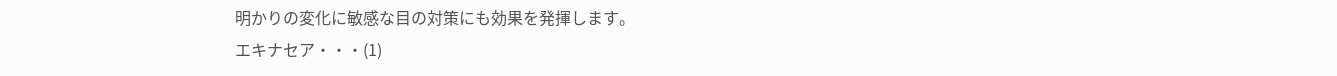明かりの変化に敏感な目の対策にも効果を発揮します。
エキナセア・・・(1)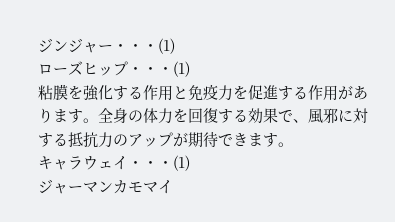ジンジャー・・・(1)
ローズヒップ・・・(1)
粘膜を強化する作用と免疫力を促進する作用があります。全身の体力を回復する効果で、風邪に対する抵抗力のアップが期待できます。
キャラウェイ・・・(1)
ジャーマンカモマイ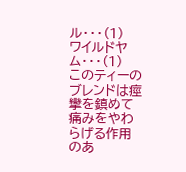ル・・・(1)
ワイルドヤム・・・(1)
このティーのブレンドは痙攣を鎮めて痛みをやわらげる作用のあ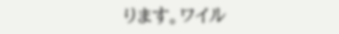ります。ワイル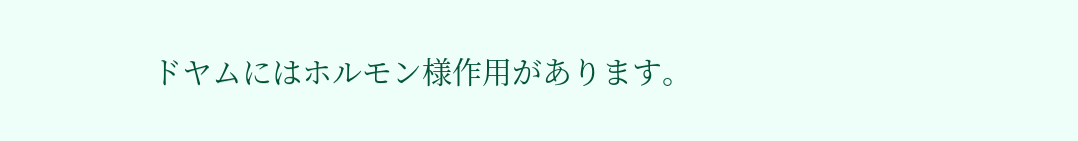ドヤムにはホルモン様作用があります。